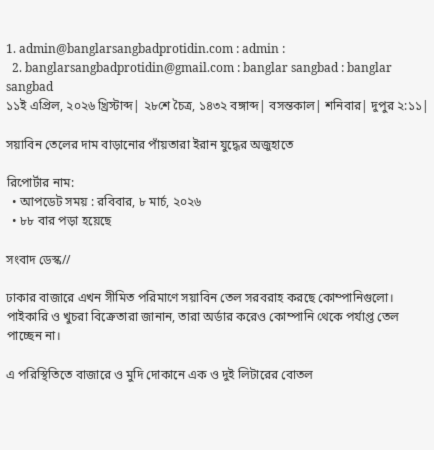1. admin@banglarsangbadprotidin.com : admin :
  2. banglarsangbadprotidin@gmail.com : banglar sangbad : banglar sangbad
১১ই এপ্রিল, ২০২৬ খ্রিস্টাব্দ| ২৮শে চৈত্র, ১৪৩২ বঙ্গাব্দ| বসন্তকাল| শনিবার| দুপুর ২:১১|

সয়াবিন তেলের দাম বাড়ানোর পাঁয়তারা ইরান যুদ্ধের অজুহাতে

রিপোর্টার নাম:
  • আপডেট সময় : রবিবার, ৮ মার্চ, ২০২৬
  • ৮৮ বার পড়া হয়েছে

সংবাদ ডেস্ক//

ঢাকার বাজারে এখন সীমিত পরিমাণে সয়াবিন তেল সরবরাহ করছে কোম্পানিগুলো। পাইকারি ও খুচরা বিক্রেতারা জানান, তারা অর্ডার করেও কোম্পানি থেকে পর্যাপ্ত তেল পাচ্ছেন না।

এ পরিস্থিতিতে বাজারে ও মুদি দোকানে এক ও দুই লিটারের বোতল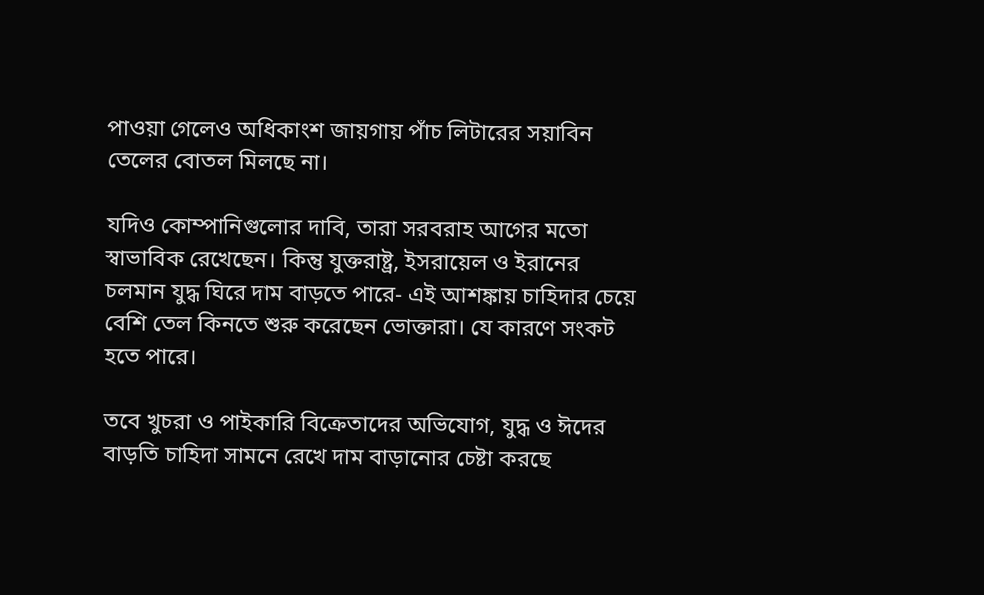পাওয়া গেলেও অধিকাংশ জায়গায় পাঁচ লিটারের সয়াবিন তেলের বোতল মিলছে না।

যদিও কোম্পানিগুলোর দাবি, তারা সরবরাহ আগের মতো স্বাভাবিক রেখেছেন। কিন্তু যুক্তরাষ্ট্র, ইসরায়েল ও ইরানের চলমান যুদ্ধ ঘিরে দাম বাড়তে পারে- এই আশঙ্কায় চাহিদার চেয়ে বেশি তেল কিনতে শুরু করেছেন ভোক্তারা। যে কারণে সংকট হতে পারে।

তবে খুচরা ও পাইকারি বিক্রেতাদের অভিযোগ, যুদ্ধ ও ঈদের বাড়তি চাহিদা সামনে রেখে দাম বাড়ানোর চেষ্টা করছে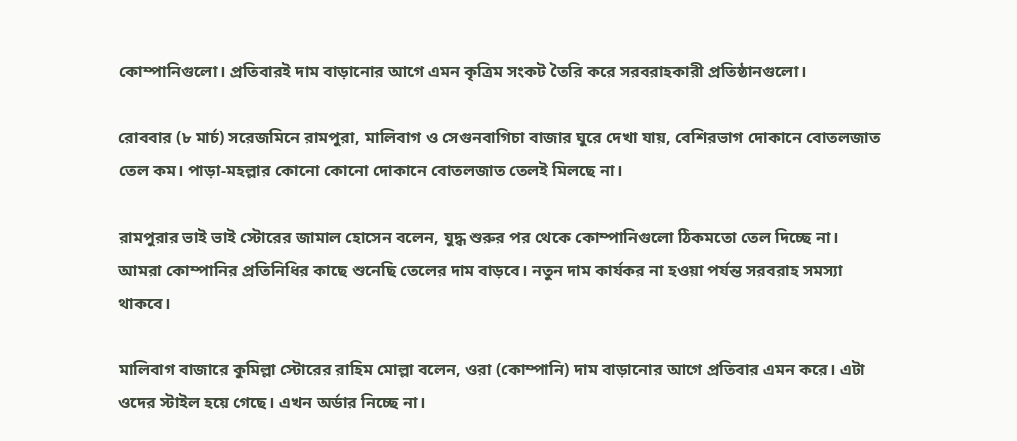কোম্পানিগুলো। প্রতিবারই দাম বাড়ানোর আগে এমন কৃত্রিম সংকট তৈরি করে সরবরাহকারী প্রতিষ্ঠানগুলো।

রোববার (৮ মার্চ) সরেজমিনে রামপুরা, মালিবাগ ও সেগুনবাগিচা বাজার ঘুরে দেখা যায়, বেশিরভাগ দোকানে বোতলজাত তেল কম। পাড়া-মহল্লার কোনো কোনো দোকানে বোতলজাত তেলই মিলছে না।

রামপুরার ভাই ভাই স্টোরের জামাল হোসেন বলেন, যুদ্ধ শুরুর পর থেকে কোম্পানিগুলো ঠিকমতো তেল দিচ্ছে না। আমরা কোম্পানির প্রতিনিধির কাছে শুনেছি তেলের দাম বাড়বে। নতুন দাম কার্যকর না হওয়া পর্যন্ত সরবরাহ সমস্যা থাকবে।

মালিবাগ বাজারে কুমিল্লা স্টোরের রাহিম মোল্লা বলেন, ওরা (কোম্পানি) দাম বাড়ানোর আগে প্রতিবার এমন করে। এটা ওদের স্টাইল হয়ে গেছে। এখন অর্ডার নিচ্ছে না।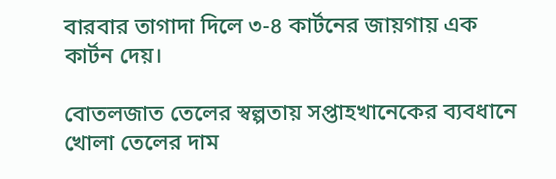বারবার তাগাদা দিলে ৩-৪ কার্টনের জায়গায় এক কার্টন দেয়।

বোতলজাত তেলের স্বল্পতায় সপ্তাহখানেকের ব্যবধানে খোলা তেলের দাম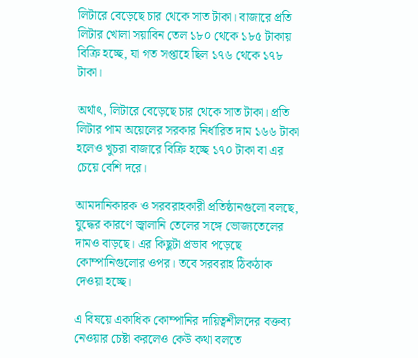লিটারে বেড়েছে চার থেকে সাত টাকা। বাজারে প্রতি লিটার খোলা সয়াবিন তেল ১৮০ থেকে ১৮৫ টাকায় বিক্রি হচ্ছে, যা গত সপ্তাহে ছিল ১৭৬ থেকে ১৭৮ টাকা।

অর্থাৎ, লিটারে বেড়েছে চার থেকে সাত টাকা। প্রতি লিটার পাম অয়েলের সরকার নির্ধারিত দাম ১৬৬ টাকা হলেও খুচরা বাজারে বিক্রি হচ্ছে ১৭০ টাকা বা এর চেয়ে বেশি দরে।

আমদানিকারক ও সরবরাহকারী প্রতিষ্ঠানগুলো বলছে, যুদ্ধের কারণে জ্বালানি তেলের সঙ্গে ভোজ্যতেলের দামও বাড়ছে। এর কিছুটা প্রভাব পড়েছে কোম্পানিগুলোর ওপর। তবে সরবরাহ ঠিকঠাক দেওয়া হচ্ছে।

এ বিষয়ে একাধিক কোম্পানির দায়িত্বশীলদের বক্তব্য নেওয়ার চেষ্টা করলেও কেউ কথা বলতে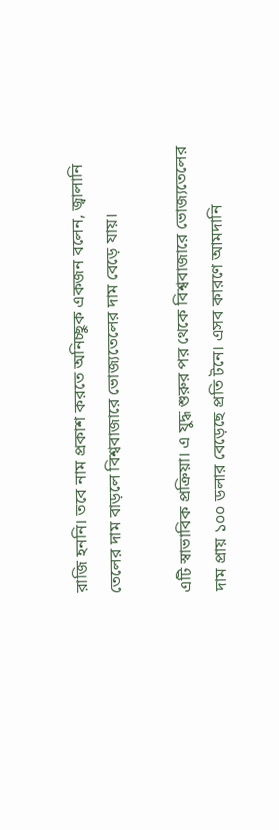রাজি হননি। তবে নাম প্রকাশ করতে অনিচ্ছুক একজন বলেন, জ্বালানি তেলের দাম বাড়লে বিশ্ববাজারে ভোজ্যতেলের দাম বেড়ে যায়।

এটি স্বাভাবিক প্রক্রিয়া। এ যুদ্ধ শুরুর পর থেকে বিশ্ববাজারে ভোজ্যতেলের দাম প্রায় ১০০ ডলার বেড়েছে প্রতি টনে। এসব কারণে আমদানি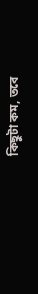কিছুটা কম, তবে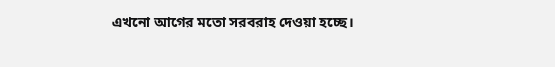এখনো আগের মতো সরবরাহ দেওয়া হচ্ছে।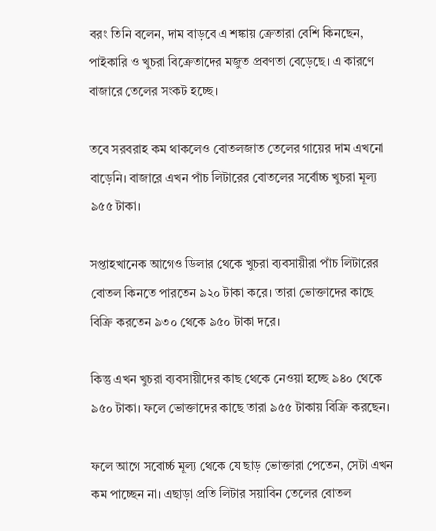বরং তিনি বলেন, দাম বাড়বে এ শঙ্কায় ক্রেতারা বেশি কিনছেন, পাইকারি ও খুচরা বিক্রেতাদের মজুত প্রবণতা বেড়েছে। এ কারণে বাজারে তেলের সংকট হচ্ছে।

তবে সরবরাহ কম থাকলেও বোতলজাত তেলের গায়ের দাম এখনো বাড়েনি। বাজারে এখন পাঁচ লিটারের বোতলের সর্বোচ্চ খুচরা মূল্য ৯৫৫ টাকা।

সপ্তাহখানেক আগেও ডিলার থেকে খুচরা ব্যবসায়ীরা পাঁচ লিটারের বোতল কিনতে পারতেন ৯২০ টাকা করে। তারা ভোক্তাদের কাছে বিক্রি করতেন ৯৩০ থেকে ৯৫০ টাকা দরে।

কিন্তু এখন খুচরা ব্যবসায়ীদের কাছ থেকে নেওয়া হচ্ছে ৯৪০ থেকে ৯৫০ টাকা। ফলে ভোক্তাদের কাছে তারা ৯৫৫ টাকায় বিক্রি করছেন।

ফলে আগে সবোর্চ্চ মূল্য থেকে যে ছাড় ভোক্তারা পেতেন, সেটা এখন কম পাচ্ছেন না। এছাড়া প্রতি লিটার সয়াবিন তেলের বোতল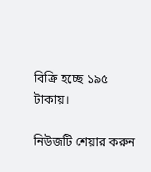বিক্রি হচ্ছে ১৯৫ টাকায়।

নিউজটি শেয়ার করুন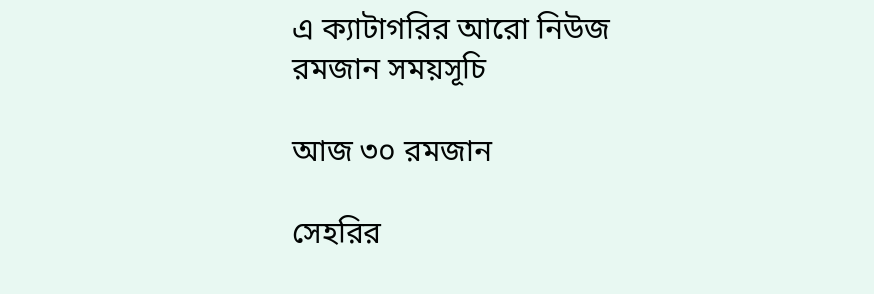এ ক্যাটাগরির আরো নিউজ
রমজান সময়সূচি

আজ ৩০ রমজান

সেহরির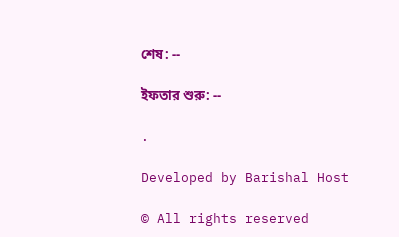শেষ: --

ইফতার শুরু: --

.

Developed by Barishal Host

© All rights reserved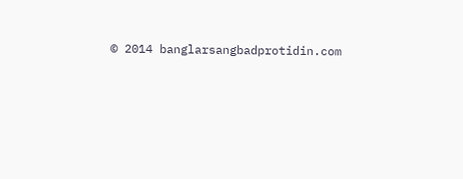© 2014 banglarsangbadprotidin.com